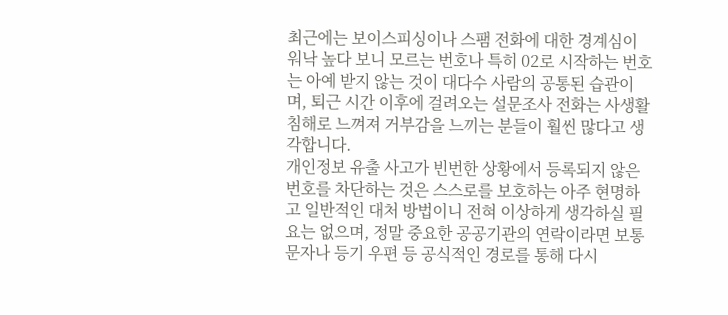최근에는 보이스피싱이나 스팸 전화에 대한 경계심이 워낙 높다 보니 모르는 번호나 특히 02로 시작하는 번호는 아예 받지 않는 것이 대다수 사람의 공통된 습관이며, 퇴근 시간 이후에 걸려오는 설문조사 전화는 사생활 침해로 느껴져 거부감을 느끼는 분들이 훨씬 많다고 생각합니다.
개인정보 유출 사고가 빈번한 상황에서 등록되지 않은 번호를 차단하는 것은 스스로를 보호하는 아주 현명하고 일반적인 대처 방법이니 전혀 이상하게 생각하실 필요는 없으며, 정말 중요한 공공기관의 연락이라면 보통 문자나 등기 우편 등 공식적인 경로를 통해 다시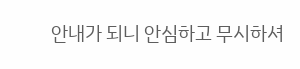안내가 되니 안심하고 무시하셔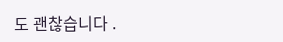도 괜찮습니다 .